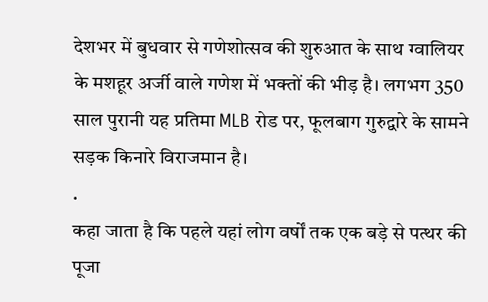देशभर में बुधवार से गणेशोत्सव की शुरुआत के साथ ग्वालियर के मशहूर अर्जी वाले गणेश में भक्तों की भीड़ है। लगभग 350 साल पुरानी यह प्रतिमा MLB रोड पर, फूलबाग गुरुद्वारे के सामने सड़क किनारे विराजमान है।
.
कहा जाता है कि पहले यहां लोग वर्षों तक एक बड़े से पत्थर की पूजा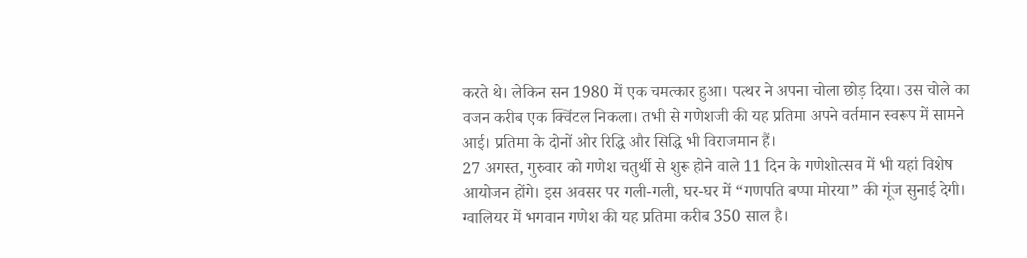करते थे। लेकिन सन 1980 में एक चमत्कार हुआ। पत्थर ने अपना चोला छोड़ दिया। उस चोले का वजन करीब एक क्विंटल निकला। तभी से गणेशजी की यह प्रतिमा अपने वर्तमान स्वरूप में सामने आई। प्रतिमा के दोनों ओर रिद्धि और सिद्धि भी विराजमान हैं।
27 अगस्त, गुरुवार को गणेश चतुर्थी से शुरू होने वाले 11 दिन के गणेशोत्सव में भी यहां विशेष आयोजन होंगे। इस अवसर पर गली-गली, घर-घर में “गणपति बप्पा मोरया” की गूंज सुनाई देगी।
ग्वालियर में भगवान गणेश की यह प्रतिमा करीब 350 साल है।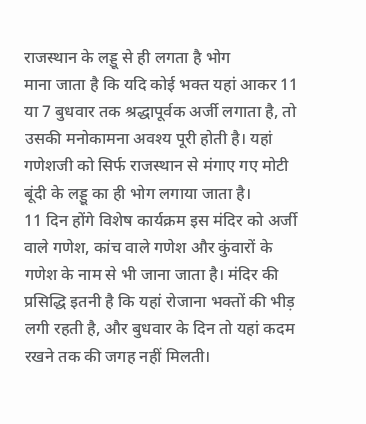राजस्थान के लड्डू से ही लगता है भोग
माना जाता है कि यदि कोई भक्त यहां आकर 11 या 7 बुधवार तक श्रद्धापूर्वक अर्जी लगाता है, तो उसकी मनोकामना अवश्य पूरी होती है। यहां गणेशजी को सिर्फ राजस्थान से मंगाए गए मोटी बूंदी के लड्डू का ही भोग लगाया जाता है।
11 दिन होंगे विशेष कार्यक्रम इस मंदिर को अर्जी वाले गणेश, कांच वाले गणेश और कुंवारों के गणेश के नाम से भी जाना जाता है। मंदिर की प्रसिद्धि इतनी है कि यहां रोजाना भक्तों की भीड़ लगी रहती है, और बुधवार के दिन तो यहां कदम रखने तक की जगह नहीं मिलती।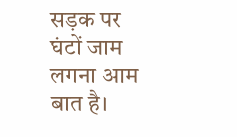सड़क पर घंटों जाम लगना आम बात है।